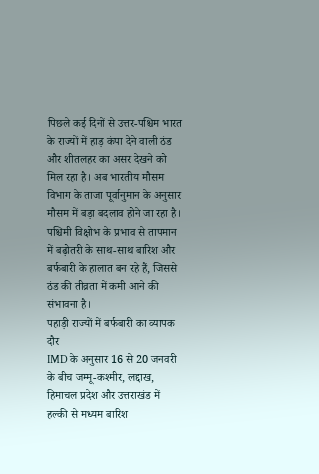पिछले कई दिनों से उत्तर-पश्चिम भारत के राज्यों में हाड़ कंपा देने वाली ठंड और शीतलहर का असर देखने को मिल रहा है। अब भारतीय मौसम विभाग के ताजा पूर्वानुमान के अनुसार मौसम में बड़ा बदलाव होने जा रहा है। पश्चिमी विक्षोभ के प्रभाव से तापमान में बढ़ोतरी के साथ-साथ बारिश और बर्फबारी के हालात बन रहे हैं, जिससे ठंड की तीव्रता में कमी आने की संभावना है।
पहाड़ी राज्यों में बर्फबारी का व्यापक दौर
IMD के अनुसार 16 से 20 जनवरी के बीच जम्मू-कश्मीर, लद्दाख, हिमाचल प्रदेश और उत्तराखंड में हल्की से मध्यम बारिश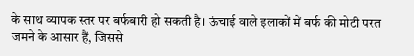के साथ व्यापक स्तर पर बर्फबारी हो सकती है। ऊंचाई वाले इलाकों में बर्फ की मोटी परत जमने के आसार हैं, जिससे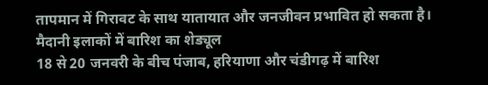तापमान में गिरावट के साथ यातायात और जनजीवन प्रभावित हो सकता है।
मैदानी इलाकों में बारिश का शेड्यूल
18 से 20 जनवरी के बीच पंजाब, हरियाणा और चंडीगढ़ में बारिश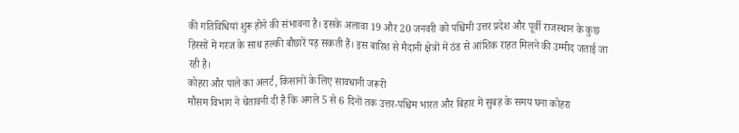की गतिविधियां शुरू होने की संभावना है। इसके अलावा 19 और 20 जनवरी को पश्चिमी उत्तर प्रदेश और पूर्वी राजस्थान के कुछ हिस्सों में गरज के साथ हल्की बौछारें पड़ सकती हैं। इस बारिश से मैदानी क्षेत्रों में ठंड से आंशिक राहत मिलने की उम्मीद जताई जा रही है।
कोहरा और पाले का अलर्ट, किसानों के लिए सावधानी जरूरी
मौसम विभाग ने चेतावनी दी है कि अगले 5 से 6 दिनों तक उत्तर-पश्चिम भारत और बिहार में सुबह के समय घना कोहरा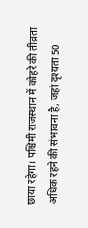छाया रहेगा। पश्चिमी राजस्थान में कोहरे की तीव्रता अधिक रहने की संभावना है, जहां दृश्यता 50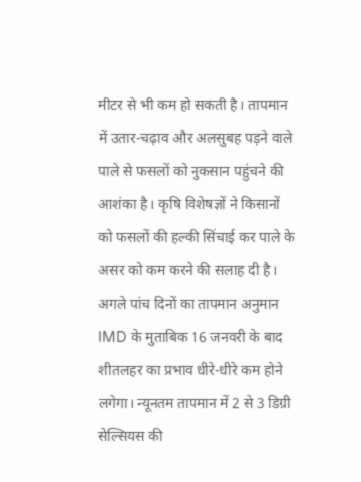मीटर से भी कम हो सकती है। तापमान में उतार-चढ़ाव और अलसुबह पड़ने वाले पाले से फसलों को नुकसान पहुंचने की आशंका है। कृषि विशेषज्ञों ने किसानों को फसलों की हल्की सिंचाई कर पाले के असर को कम करने की सलाह दी है।
अगले पांच दिनों का तापमान अनुमान
IMD के मुताबिक 16 जनवरी के बाद शीतलहर का प्रभाव धीरे-धीरे कम होने लगेगा। न्यूनतम तापमान में 2 से 3 डिग्री सेल्सियस की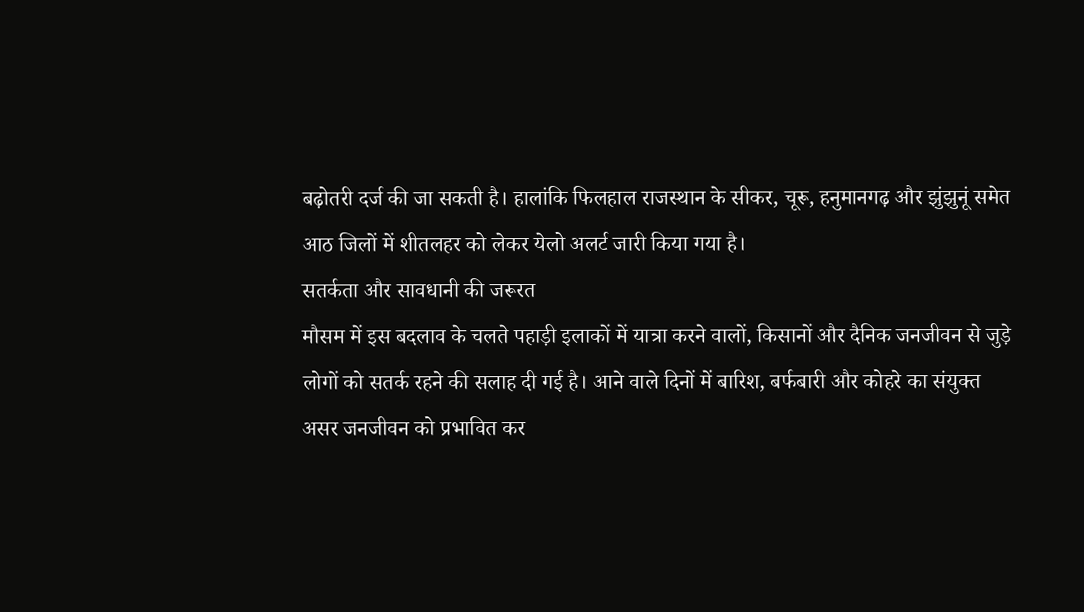बढ़ोतरी दर्ज की जा सकती है। हालांकि फिलहाल राजस्थान के सीकर, चूरू, हनुमानगढ़ और झुंझुनूं समेत आठ जिलों में शीतलहर को लेकर येलो अलर्ट जारी किया गया है।
सतर्कता और सावधानी की जरूरत
मौसम में इस बदलाव के चलते पहाड़ी इलाकों में यात्रा करने वालों, किसानों और दैनिक जनजीवन से जुड़े लोगों को सतर्क रहने की सलाह दी गई है। आने वाले दिनों में बारिश, बर्फबारी और कोहरे का संयुक्त असर जनजीवन को प्रभावित कर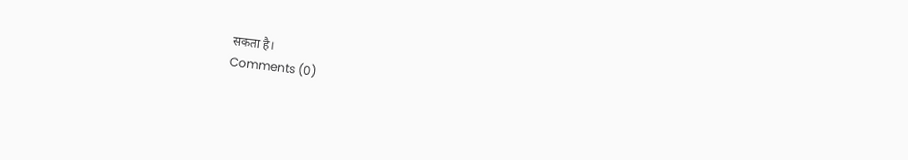सकता है।
Comments (0)